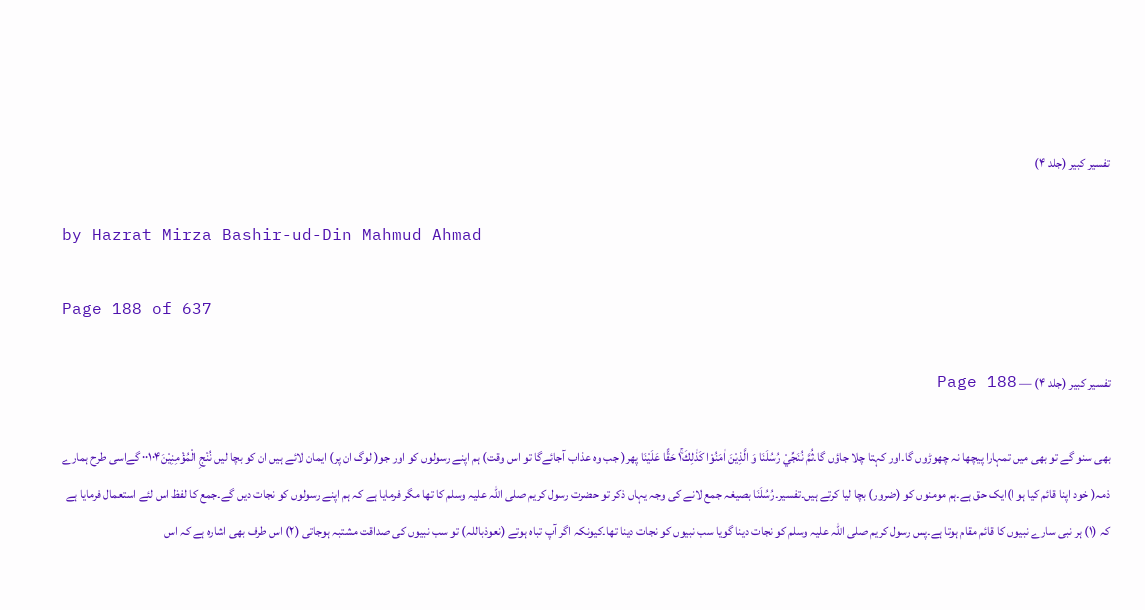تفسیر کبیر (جلد ۴)

by Hazrat Mirza Bashir-ud-Din Mahmud Ahmad

Page 188 of 637

تفسیر کبیر (جلد ۴) — Page 188

بھی سنو گے تو بھی میں تمہارا پیچھا نہ چھوڑوں گا۔اور کہتا چلا جاؤں گا۔ثُمَّ نُنَجِّيْ رُسُلَنَا وَ الَّذِيْنَ اٰمَنُوْا كَذٰلِكَ١ۚ حَقًّا عَلَيْنَا پھر( جب وہ عذاب آجائےگا تو اس وقت) ہم اپنے رسولوں کو اور جو( لوگ ان پر) ایمان لائے ہیں ان کو بچا لیں نُنْجِ الْمُؤْمِنِيْنَ۰۰۱۰۴ گےاسی طرح ہمارے ذمہ( خود اپنا قائم کیا ہو ا)ایک حق ہے۔ہم مومنوں کو (ضرور) بچا لیا کرتے ہیں۔تفسیر۔رُسُلَنَا بصیغہ جمع لانے کی وجہ یہاں ذکر تو حضرت رسول کریم صلی اللہ علیہ وسلم کا تھا مگر فرمایا ہے کہ ہم اپنے رسولوں کو نجات دیں گے۔جمع کا لفظ اس لئے استعمال فرمایا ہے کہ (۱) ہر نبی سارے نبیوں کا قائم مقام ہوتا ہے۔پس رسول کریم صلی اللہ علیہ وسلم کو نجات دینا گویا سب نبیوں کو نجات دینا تھا۔کیونکہ اگر آپ تباہ ہوتے (نعوذباللہ) تو سب نبیوں کی صداقت مشتبہ ہوجاتی (۲) اس طرف بھی اشارہ ہے کہ اس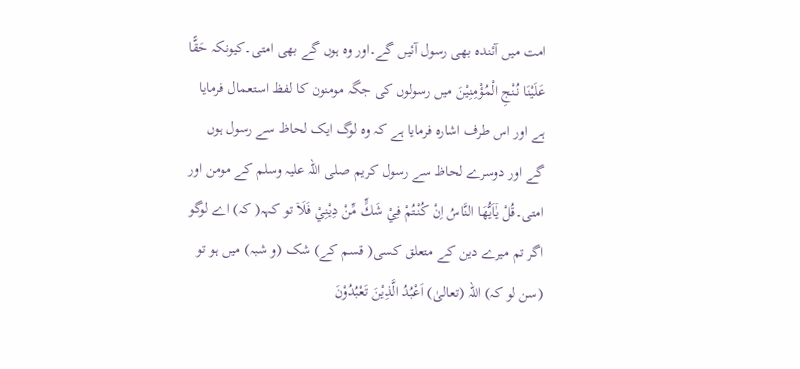امت میں آئندہ بھی رسول آئیں گے۔اور وہ ہوں گے بھی امتی۔کیونکہ حَقًّا عَلَيْنَا نُنْجِ الْمُؤْمِنِيْنَ میں رسولوں کی جگہ مومنون کا لفظ استعمال فرمایا ہے اور اس طرف اشارہ فرمایا ہے کہ وہ لوگ ایک لحاظ سے رسول ہوں گے اور دوسرے لحاظ سے رسول کریم صلی اللہ علیہ وسلم کے مومن اور امتی۔قُلْ يٰۤاَيُّهَا النَّاسُ اِنْ كُنْتُمْ فِيْ شَكٍّ مِّنْ دِيْنِيْ فَلَاۤ تو کہہ( کہ) اے لوگو اگر تم میرے دین کے متعلق کسی( قسم کے) شک (و شبہ) میں ہو تو (سن لو کہ) اللہ (تعالیٰ) اَعْبُدُ الَّذِيْنَ تَعْبُدُوْنَ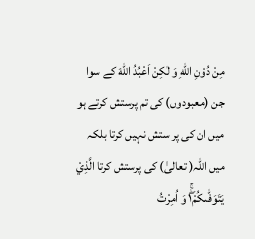مِنْ دُوْنِ اللّٰهِ وَ لٰكِنْ اَعْبُدُ اللّٰهَ کے سوا جن (معبودوں) کی تم پرستش کرتے ہو میں ان کی پر ستش نہیں کرتا بلکہ میں اللہ( تعالیٰ) کی پرستش کرتا الَّذِيْ يَتَوَفّٰىكُمْ١ۖۚ وَ اُمِرْتُ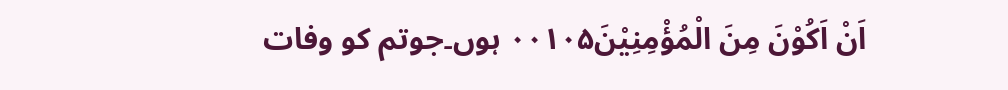اَنْ اَكُوْنَ مِنَ الْمُؤْمِنِيْنَ۰۰۱۰۵ ہوں۔جوتم کو وفات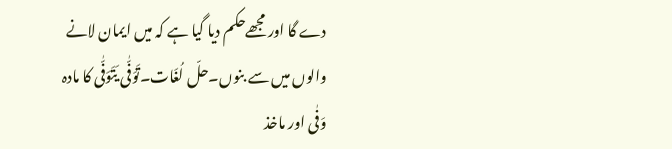دے گا اور مجھےحکم دیا گیا ہے کہ میں ایمان لانے والوں میں سے بنوں۔حلّ لُغَات۔تَوَفّٰی یَتَوَفّٰی کا مادہ وَفٰی اور ماخذ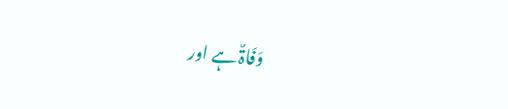وَفَاۃٌ ہے اور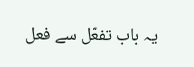یہ باب تفعّل سے فعل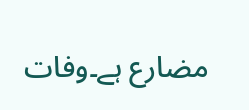مضارع ہے۔وفات